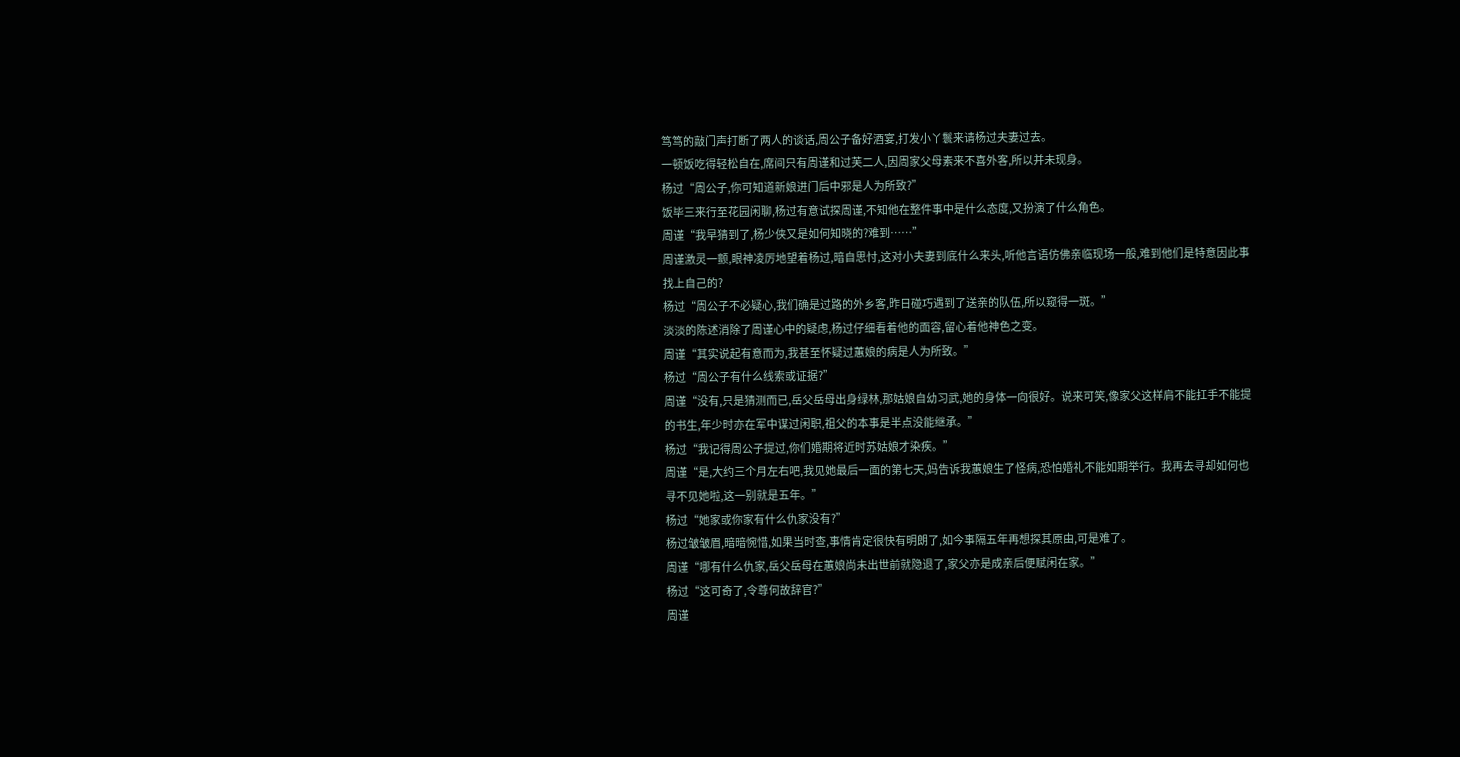笃笃的敲门声打断了两人的谈话,周公子备好酒宴,打发小丫鬟来请杨过夫妻过去。
一顿饭吃得轻松自在,席间只有周谨和过芙二人,因周家父母素来不喜外客,所以并未现身。
杨过“周公子,你可知道新娘进门后中邪是人为所致?”
饭毕三来行至花园闲聊,杨过有意试探周谨,不知他在整件事中是什么态度,又扮演了什么角色。
周谨“我早猜到了,杨少侠又是如何知晓的?难到……”
周谨激灵一颤,眼神凌厉地望着杨过,暗自思忖,这对小夫妻到底什么来头,听他言语仿佛亲临现场一般,难到他们是特意因此事找上自己的?
杨过“周公子不必疑心,我们确是过路的外乡客,昨日碰巧遇到了送亲的队伍,所以窥得一斑。”
淡淡的陈述消除了周谨心中的疑虑,杨过仔细看着他的面容,留心着他神色之变。
周谨“其实说起有意而为,我甚至怀疑过蕙娘的病是人为所致。”
杨过“周公子有什么线索或证据?”
周谨“没有,只是猜测而已,岳父岳母出身绿林,那姑娘自幼习武,她的身体一向很好。说来可笑,像家父这样肩不能扛手不能提的书生,年少时亦在军中谋过闲职,祖父的本事是半点没能继承。”
杨过“我记得周公子提过,你们婚期将近时苏姑娘才染疾。”
周谨“是,大约三个月左右吧,我见她最后一面的第七天,妈告诉我蕙娘生了怪病,恐怕婚礼不能如期举行。我再去寻却如何也寻不见她啦,这一别就是五年。”
杨过“她家或你家有什么仇家没有?”
杨过皱皱眉,暗暗惋惜,如果当时查,事情肯定很快有明朗了,如今事隔五年再想探其原由,可是难了。
周谨“哪有什么仇家,岳父岳母在蕙娘尚未出世前就隐退了,家父亦是成亲后便赋闲在家。”
杨过“这可奇了,令尊何故辞官?”
周谨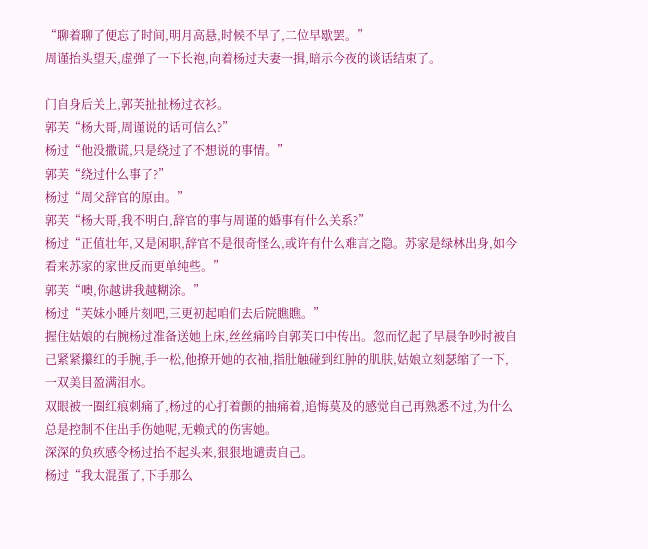“聊着聊了便忘了时间,明月高悬,时候不早了,二位早歇罢。”
周谨抬头望天,虚弹了一下长袍,向着杨过夫妻一揖,暗示今夜的谈话结束了。

门自身后关上,郭芙扯扯杨过衣衫。
郭芙“杨大哥,周谨说的话可信么?”
杨过“他没撒谎,只是绕过了不想说的事情。”
郭芙“绕过什么事了?”
杨过“周父辞官的原由。”
郭芙“杨大哥,我不明白,辞官的事与周谨的婚事有什么关系?”
杨过“正值壮年,又是闲职,辞官不是很奇怪么,或许有什么难言之隐。苏家是绿林出身,如今看来苏家的家世反而更单纯些。”
郭芙“噢,你越讲我越糊涂。”
杨过“芙妹小睡片刻吧,三更初起咱们去后院瞧瞧。”
握住姑娘的右腕杨过准备送她上床,丝丝痛吟自郭芙口中传出。忽而忆起了早晨争吵时被自己紧紧攥红的手腕,手一松,他撩开她的衣袖,指肚触碰到红肿的肌肤,姑娘立刻瑟缩了一下,一双美目盈满泪水。
双眼被一圈红痕刺痛了,杨过的心打着颤的抽痛着,追悔莫及的感觉自己再熟悉不过,为什么总是控制不住出手伤她呢,无赖式的伤害她。
深深的负疚感令杨过抬不起头来,狠狠地谴责自己。
杨过“我太混蛋了,下手那么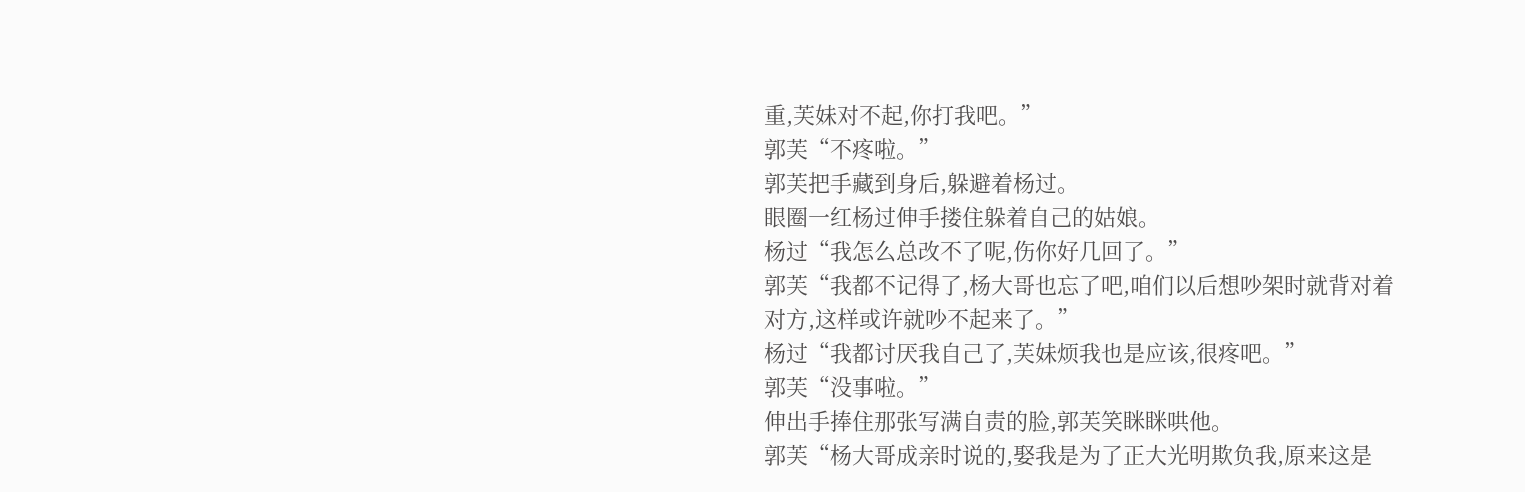重,芙妹对不起,你打我吧。”
郭芙“不疼啦。”
郭芙把手藏到身后,躲避着杨过。
眼圈一红杨过伸手搂住躲着自己的姑娘。
杨过“我怎么总改不了呢,伤你好几回了。”
郭芙“我都不记得了,杨大哥也忘了吧,咱们以后想吵架时就背对着对方,这样或许就吵不起来了。”
杨过“我都讨厌我自己了,芙妹烦我也是应该,很疼吧。”
郭芙“没事啦。”
伸出手捧住那张写满自责的脸,郭芙笑眯眯哄他。
郭芙“杨大哥成亲时说的,娶我是为了正大光明欺负我,原来这是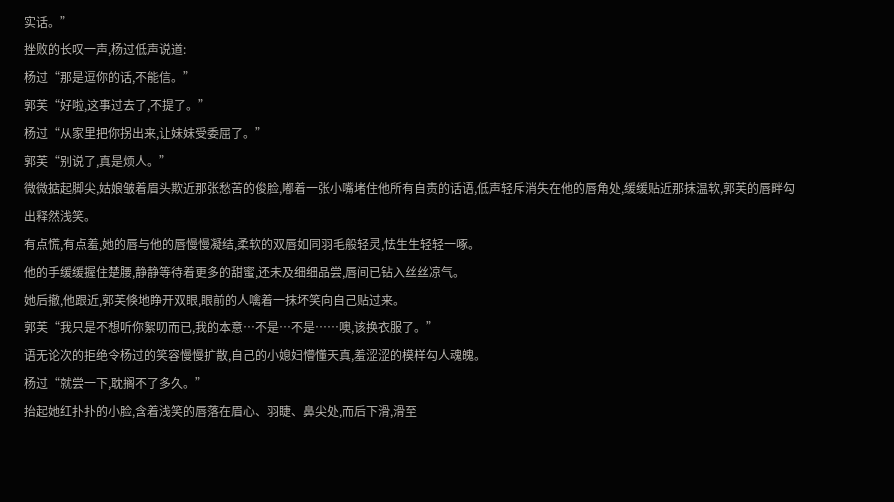实话。”
挫败的长叹一声,杨过低声说道:
杨过“那是逗你的话,不能信。”
郭芙“好啦,这事过去了,不提了。”
杨过“从家里把你拐出来,让妹妹受委屈了。”
郭芙“别说了,真是烦人。”
微微掂起脚尖,姑娘皱着眉头欺近那张愁苦的俊脸,嘟着一张小嘴堵住他所有自责的话语,低声轻斥消失在他的唇角处,缓缓贴近那抹温软,郭芙的唇畔勾出释然浅笑。
有点慌,有点羞,她的唇与他的唇慢慢凝结,柔软的双唇如同羽毛般轻灵,怯生生轻轻一啄。
他的手缓缓握住楚腰,静静等待着更多的甜蜜,还未及细细品尝,唇间已钻入丝丝凉气。
她后撤,他跟近,郭芙倏地睁开双眼,眼前的人噙着一抹坏笑向自己贴过来。
郭芙“我只是不想听你絮叨而已,我的本意…不是…不是……噢,该换衣服了。”
语无论次的拒绝令杨过的笑容慢慢扩散,自己的小媳妇懵懂天真,羞涩涩的模样勾人魂魄。
杨过“就尝一下,耽搁不了多久。”
抬起她红扑扑的小脸,含着浅笑的唇落在眉心、羽睫、鼻尖处,而后下滑,滑至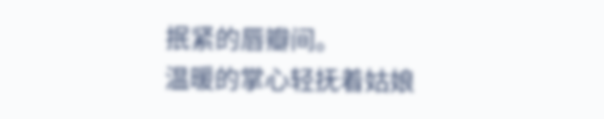抿紧的唇瓣间。
温暖的掌心轻抚着姑娘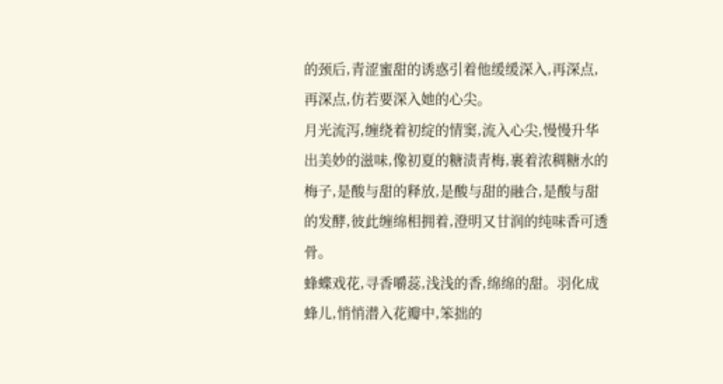的颈后,青涩蜜甜的诱惑引着他缓缓深入,再深点,再深点,仿若要深入她的心尖。
月光流泻,缠绕着初绽的情窦,流入心尖,慢慢升华出美妙的滋味,像初夏的糖渍青梅,裹着浓稠糖水的梅子,是酸与甜的释放,是酸与甜的融合,是酸与甜的发酵,彼此缠绵相拥着,澄明又甘润的纯味香可透骨。
蜂蝶戏花,寻香嚼蕊,浅浅的香,绵绵的甜。羽化成蜂儿,悄悄潜入花瓣中,笨拙的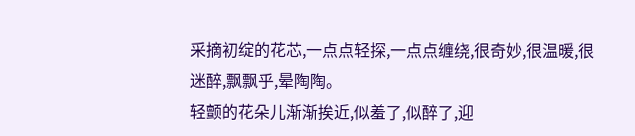采摘初绽的花芯,一点点轻探,一点点缠绕,很奇妙,很温暖,很迷醉,飘飘乎,晕陶陶。
轻颤的花朵儿渐渐挨近,似羞了,似醉了,迎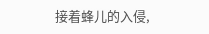接着蜂儿的入侵,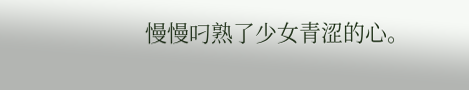慢慢叼熟了少女青涩的心。